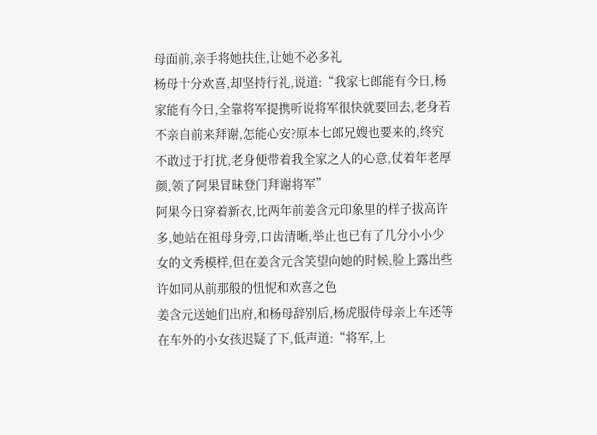母面前,亲手将她扶住,让她不必多礼
杨母十分欢喜,却坚持行礼,说道:“我家七郎能有今日,杨家能有今日,全靠将军提携听说将军很快就要回去,老身若不亲自前来拜谢,怎能心安?原本七郎兄嫂也要来的,终究不敢过于打扰,老身便带着我全家之人的心意,仗着年老厚颜,领了阿果冒昧登门拜谢将军”
阿果今日穿着新衣,比两年前姜含元印象里的样子拔高许多,她站在祖母身旁,口齿清晰,举止也已有了几分小小少女的文秀模样,但在姜含元含笑望向她的时候,脸上露出些许如同从前那般的忸怩和欢喜之色
姜含元送她们出府,和杨母辞别后,杨虎服侍母亲上车还等在车外的小女孩迟疑了下,低声道:“将军,上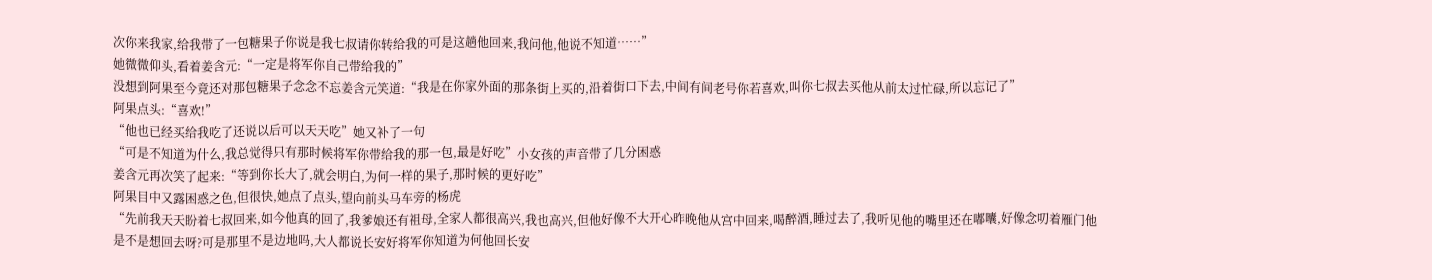次你来我家,给我带了一包糖果子你说是我七叔请你转给我的可是这趟他回来,我问他,他说不知道……”
她微微仰头,看着姜含元:“一定是将军你自己带给我的”
没想到阿果至今竟还对那包糖果子念念不忘姜含元笑道:“我是在你家外面的那条街上买的,沿着街口下去,中间有间老号你若喜欢,叫你七叔去买他从前太过忙碌,所以忘记了”
阿果点头:“喜欢!”
“他也已经买给我吃了还说以后可以天天吃”她又补了一句
“可是不知道为什么,我总觉得只有那时候将军你带给我的那一包,最是好吃”小女孩的声音带了几分困惑
姜含元再次笑了起来:“等到你长大了,就会明白,为何一样的果子,那时候的更好吃”
阿果目中又露困惑之色,但很快,她点了点头,望向前头马车旁的杨虎
“先前我天天盼着七叔回来,如今他真的回了,我爹娘还有祖母,全家人都很高兴,我也高兴,但他好像不大开心昨晚他从宫中回来,喝醉酒,睡过去了,我听见他的嘴里还在嘟囔,好像念叨着雁门他是不是想回去呀?可是那里不是边地吗,大人都说长安好将军你知道为何他回长安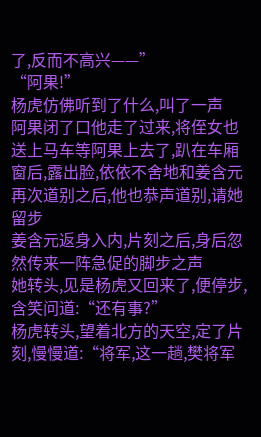了,反而不高兴——”
“阿果!”
杨虎仿佛听到了什么,叫了一声
阿果闭了口他走了过来,将侄女也送上马车等阿果上去了,趴在车厢窗后,露出脸,依依不舍地和姜含元再次道别之后,他也恭声道别,请她留步
姜含元返身入内,片刻之后,身后忽然传来一阵急促的脚步之声
她转头,见是杨虎又回来了,便停步,含笑问道:“还有事?”
杨虎转头,望着北方的天空,定了片刻,慢慢道:“将军,这一趟,樊将军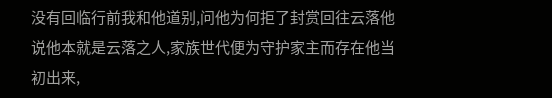没有回临行前我和他道别,问他为何拒了封赏回往云落他说他本就是云落之人,家族世代便为守护家主而存在他当初出来,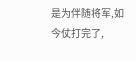是为伴随将军,如今仗打完了,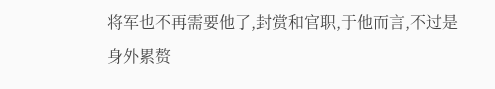将军也不再需要他了,封赏和官职,于他而言,不过是身外累赘